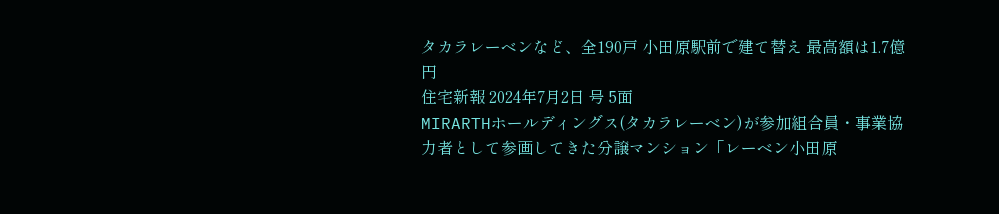タカラレーベンなど、全190戸 小田原駅前で建て替え 最高額は1.7億円
住宅新報 2024年7月2日 号 5面
MIRARTHホールディングス(タカラレーベン)が参加組合員・事業協力者として参画してきた分譲マンション「レーベン小田原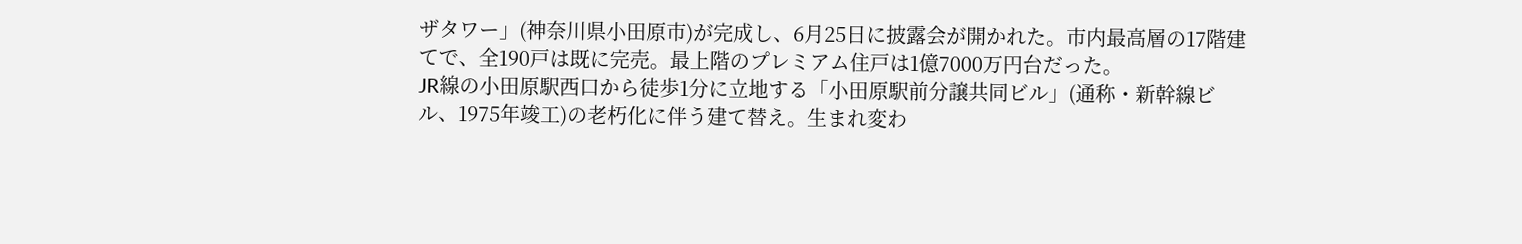ザタワー」(神奈川県小田原市)が完成し、6月25日に披露会が開かれた。市内最高層の17階建てで、全190戸は既に完売。最上階のプレミアム住戸は1億7000万円台だった。
JR線の小田原駅西口から徒歩1分に立地する「小田原駅前分譲共同ビル」(通称・新幹線ビル、1975年竣工)の老朽化に伴う建て替え。生まれ変わ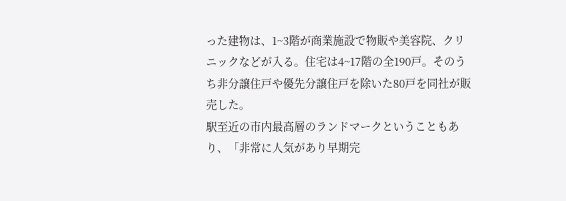った建物は、1~3階が商業施設で物販や美容院、クリニックなどが入る。住宅は4~17階の全190戸。そのうち非分譲住戸や優先分譲住戸を除いた80戸を同社が販売した。
駅至近の市内最高層のランドマークということもあり、「非常に人気があり早期完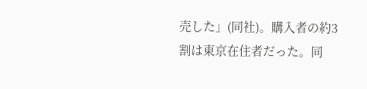売した」(同社)。購入者の約3割は東京在住者だった。同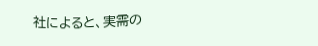社によると、実需の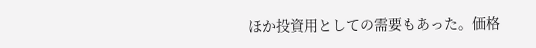ほか投資用としての需要もあった。価格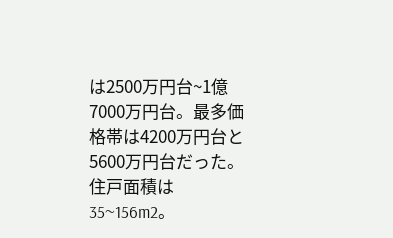は2500万円台~1億7000万円台。最多価格帯は4200万円台と5600万円台だった。住戸面積は35~156m2。